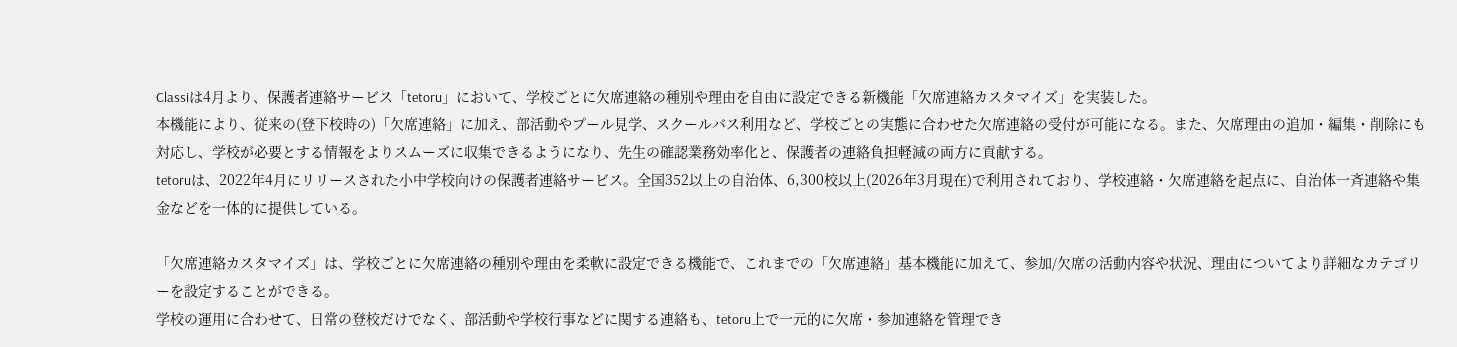Classiは4月より、保護者連絡サービス「tetoru」において、学校ごとに欠席連絡の種別や理由を自由に設定できる新機能「欠席連絡カスタマイズ」を実装した。
本機能により、従来の(登下校時の)「欠席連絡」に加え、部活動やプール見学、スクールバス利用など、学校ごとの実態に合わせた欠席連絡の受付が可能になる。また、欠席理由の追加・編集・削除にも対応し、学校が必要とする情報をよりスムーズに収集できるようになり、先生の確認業務効率化と、保護者の連絡負担軽減の両方に貢献する。
tetoruは、2022年4月にリリースされた小中学校向けの保護者連絡サービス。全国352以上の自治体、6,300校以上(2026年3月現在)で利用されており、学校連絡・欠席連絡を起点に、自治体一斉連絡や集金などを一体的に提供している。

「欠席連絡カスタマイズ」は、学校ごとに欠席連絡の種別や理由を柔軟に設定できる機能で、これまでの「欠席連絡」基本機能に加えて、参加/欠席の活動内容や状況、理由についてより詳細なカテゴリーを設定することができる。
学校の運用に合わせて、日常の登校だけでなく、部活動や学校行事などに関する連絡も、tetoru上で一元的に欠席・参加連絡を管理でき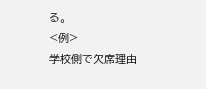る。
<例>
学校側で欠席理由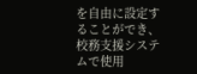を自由に設定することができ、校務支援システムで使用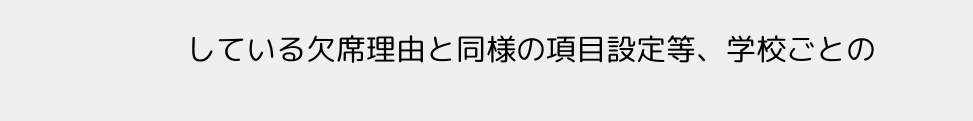している欠席理由と同様の項目設定等、学校ごとの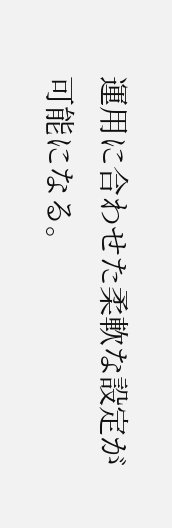運用に合わせた柔軟な設定が可能になる。